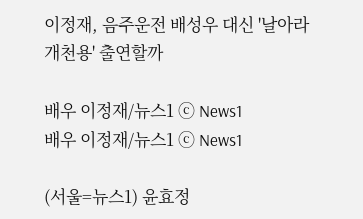이정재, 음주운전 배성우 대신 '날아라 개천용' 출연할까

배우 이정재/뉴스1 ⓒ News1
배우 이정재/뉴스1 ⓒ News1

(서울=뉴스1) 윤효정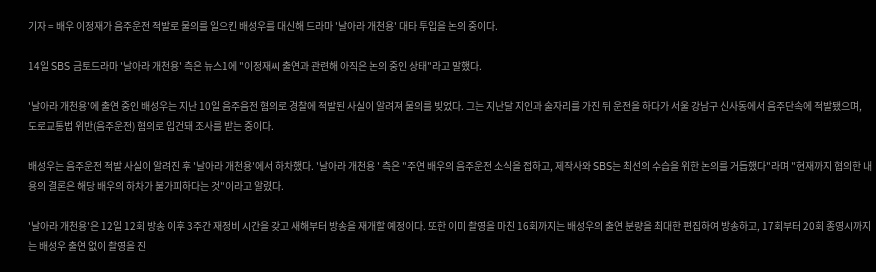기자 = 배우 이정재가 음주운전 적발로 물의를 일으킨 배성우를 대신해 드라마 '날아라 개천용' 대타 투입을 논의 중이다.

14일 SBS 금토드라마 '날아라 개천용' 측은 뉴스1에 "이정재씨 출연과 관련해 아직은 논의 중인 상태"라고 말했다.

'날아라 개천용'에 출연 중인 배성우는 지난 10일 음주음전 혐의로 경찰에 적발된 사실이 알려져 물의를 빚었다. 그는 지난달 지인과 술자리를 가진 뒤 운전을 하다가 서울 강남구 신사동에서 음주단속에 적발됐으며, 도로교통법 위반(음주운전) 혐의로 입건돼 조사를 받는 중이다.

배성우는 음주운전 적발 사실이 알려진 후 '날아라 개천용'에서 하차했다. '날아라 개천용 ' 측은 "주연 배우의 음주운전 소식을 접하고, 제작사와 SBS는 최선의 수습을 위한 논의를 거듭했다"라며 "현재까지 협의한 내용의 결론은 해당 배우의 하차가 불가피하다는 것"이라고 알렸다.

'날아라 개천용'은 12일 12회 방송 이후 3주간 재정비 시간을 갖고 새해부터 방송을 재개할 예정이다. 또한 이미 촬영을 마친 16회까지는 배성우의 출연 분량을 최대한 편집하여 방송하고, 17회부터 20회 종영시까지는 배성우 출연 없이 촬영을 진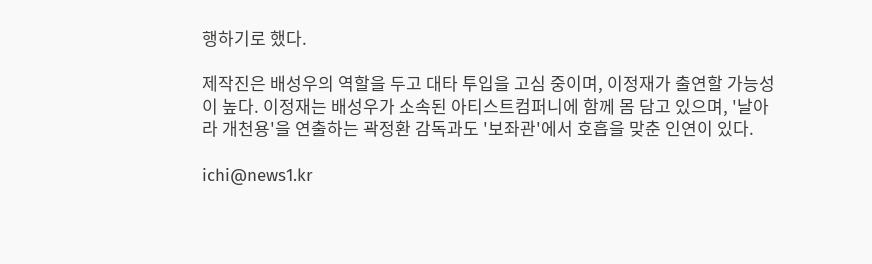행하기로 했다.

제작진은 배성우의 역할을 두고 대타 투입을 고심 중이며, 이정재가 출연할 가능성이 높다. 이정재는 배성우가 소속된 아티스트컴퍼니에 함께 몸 담고 있으며, '날아라 개천용'을 연출하는 곽정환 감독과도 '보좌관'에서 호흡을 맞춘 인연이 있다.

ichi@news1.kr